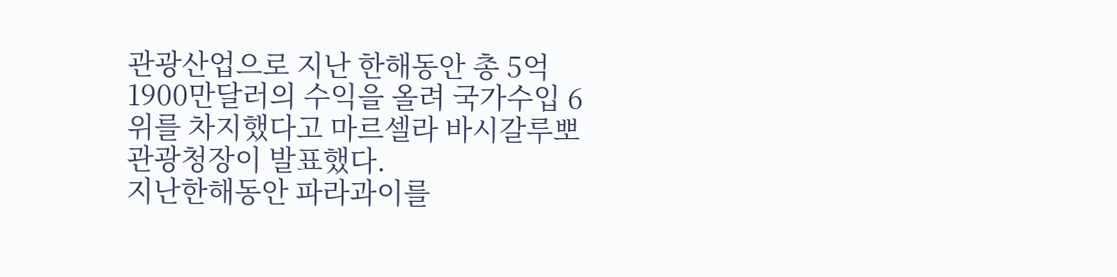관광산업으로 지난 한해동안 총 5억1900만달러의 수익을 올려 국가수입 6위를 차지했다고 마르셀라 바시갈루뽀 관광청장이 발표했다.
지난한해동안 파라과이를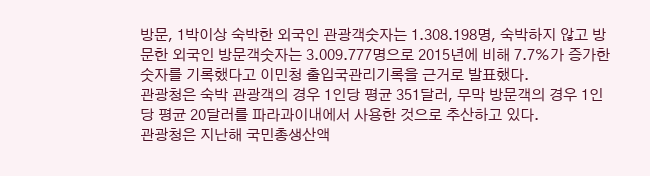방문, 1박이상 숙박한 외국인 관광객숫자는 1.308.198명, 숙박하지 않고 방문한 외국인 방문객숫자는 3.009.777명으로 2015년에 비해 7.7%가 증가한 숫자를 기록했다고 이민청 출입국관리기록을 근거로 발표했다.
관광청은 숙박 관광객의 경우 1인당 평균 351달러, 무막 방문객의 경우 1인당 평균 20달러를 파라과이내에서 사용한 것으로 추산하고 있다.
관광청은 지난해 국민총생산액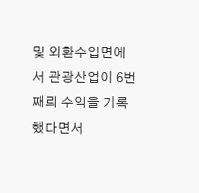및 외환수입면에서 관광산업이 6번째릐 수익을 기록했다면서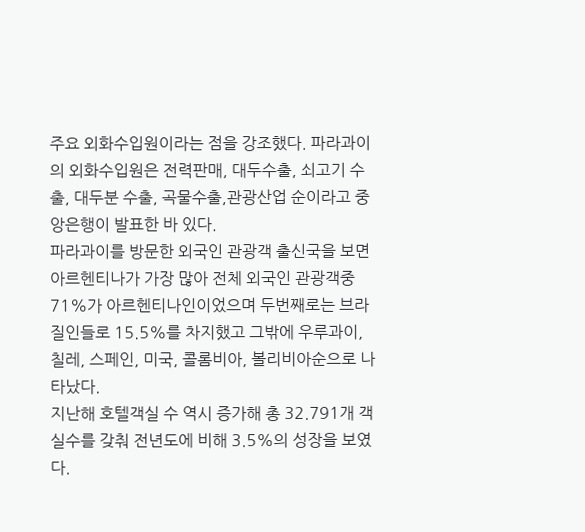주요 외화수입원이라는 점을 강조했다. 파라과이의 외화수입원은 전력판매, 대두수출, 쇠고기 수출, 대두분 수출, 곡물수출,관광산업 순이라고 중앙은행이 발표한 바 있다.
파라과이를 방문한 외국인 관광객 출신국을 보면 아르헨티나가 가장 많아 전체 외국인 관광객중 71%가 아르헨티나인이었으며 두번째로는 브라질인들로 15.5%를 차지했고 그밖에 우루과이, 칠레, 스페인, 미국, 콜롬비아, 볼리비아순으로 나타났다.
지난해 호텔객실 수 역시 증가해 총 32.791개 객실수를 갖춰 전년도에 비해 3.5%의 성장을 보였다.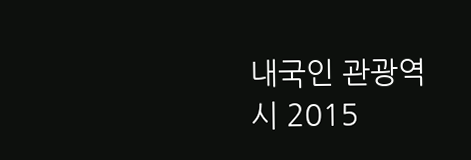내국인 관광역시 2015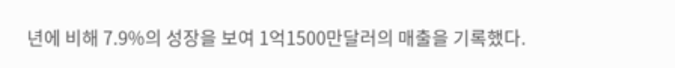년에 비해 7.9%의 성장을 보여 1억1500만달러의 매출을 기록했다.